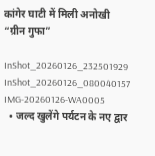कांगेर घाटी में मिली अनोखी “ग्रीन गुफा”

InShot_20260126_232501929
InShot_20260126_080040157
IMG-20260126-WA0005
  • जल्द खुलेंगे पर्यटन के नए द्वार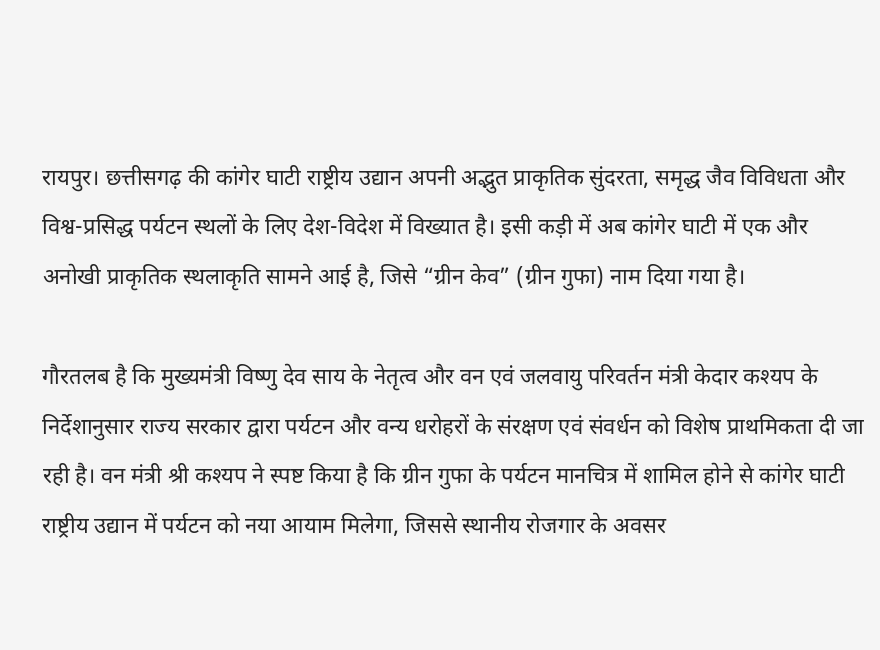रायपुर। छत्तीसगढ़ की कांगेर घाटी राष्ट्रीय उद्यान अपनी अद्भुत प्राकृतिक सुंदरता, समृद्ध जैव विविधता और विश्व-प्रसिद्ध पर्यटन स्थलों के लिए देश-विदेश में विख्यात है। इसी कड़ी में अब कांगेर घाटी में एक और अनोखी प्राकृतिक स्थलाकृति सामने आई है, जिसे “ग्रीन केव” (ग्रीन गुफा) नाम दिया गया है।

गौरतलब है कि मुख्यमंत्री विष्णु देव साय के नेतृत्व और वन एवं जलवायु परिवर्तन मंत्री केदार कश्यप के निर्देशानुसार राज्य सरकार द्वारा पर्यटन और वन्य धरोहरों के संरक्षण एवं संवर्धन को विशेष प्राथमिकता दी जा रही है। वन मंत्री श्री कश्यप ने स्पष्ट किया है कि ग्रीन गुफा के पर्यटन मानचित्र में शामिल होने से कांगेर घाटी राष्ट्रीय उद्यान में पर्यटन को नया आयाम मिलेगा, जिससे स्थानीय रोजगार के अवसर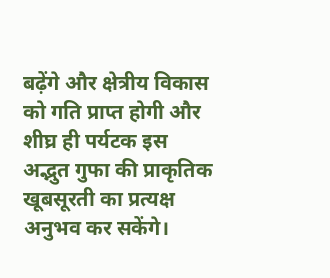बढ़ेंगे और क्षेत्रीय विकास को गति प्राप्त होगी और शीघ्र ही पर्यटक इस अद्भुत गुफा की प्राकृतिक खूबसूरती का प्रत्यक्ष अनुभव कर सकेंगे।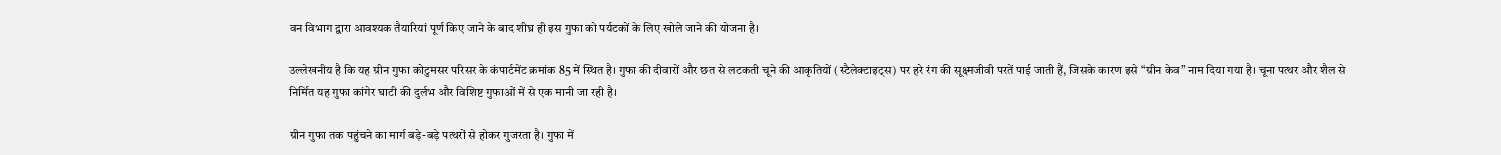वन विभाग द्वारा आवश्यक तैयारियां पूर्ण किए जाने के बाद शीघ्र ही इस गुफा को पर्यटकों के लिए खोले जाने की योजना है।

उल्लेखनीय है कि यह ग्रीन गुफा कोटुमसर परिसर के कंपार्टमेंट क्रमांक 85 में स्थित है। गुफा की दीवारों और छत से लटकती चूने की आकृतियों (स्टैलेक्टाइट्स) पर हरे रंग की सूक्ष्मजीवी परतें पाई जाती हैं, जिसके कारण इसे “ग्रीन केव” नाम दिया गया है। चूना पत्थर और शैल से निर्मित यह गुफा कांगेर घाटी की दुर्लभ और विशिष्ट गुफाओं में से एक मानी जा रही है।

ग्रीन गुफा तक पहुंचने का मार्ग बड़े-बड़े पत्थरों से होकर गुजरता है। गुफा में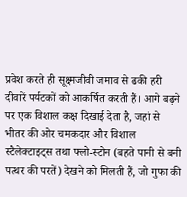प्रवेश करते ही सूक्ष्मजीवी जमाव से ढकी हरी दीवारें पर्यटकों को आकर्षित करती हैं। आगे बढ़ने पर एक विशाल कक्ष दिखाई देता है, जहां से भीतर की ओर चमकदार और विशाल स्टैलेक्टाइट्स तथा फ्लो-स्टोन (बहते पानी से बनी पत्थर की परतें) देखने को मिलती हैं, जो गुफा की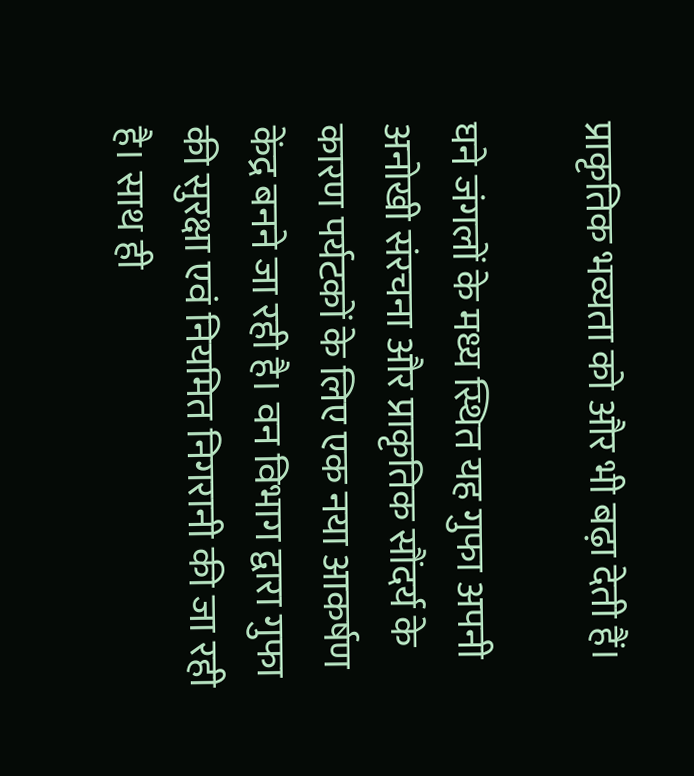प्राकृतिक भव्यता को और भी बढ़ा देती हैं।

घने जंगलों के मध्य स्थित यह गुफा अपनी अनोखी संरचना और प्राकृतिक सौंदर्य के कारण पर्यटकों के लिए एक नया आकर्षण केंद्र बनने जा रही है। वन विभाग द्वारा गुफा की सुरक्षा एवं नियमित निगरानी की जा रही है। साथ ही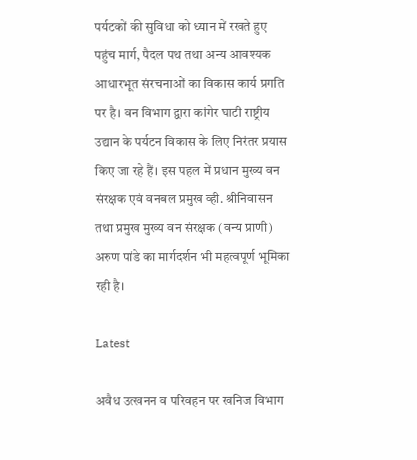पर्यटकों की सुविधा को ध्यान में रखते हुए पहुंच मार्ग, पैदल पथ तथा अन्य आवश्यक आधारभूत संरचनाओं का विकास कार्य प्रगति पर है। वन विभाग द्वारा कांगेर घाटी राष्ट्रीय उद्यान के पर्यटन विकास के लिए निरंतर प्रयास किए जा रहे हैं। इस पहल में प्रधान मुख्य वन संरक्षक एवं वनबल प्रमुख व्ही. श्रीनिवासन तथा प्रमुख मुख्य वन संरक्षक (वन्य प्राणी) अरुण पांडे का मार्गदर्शन भी महत्वपूर्ण भूमिका रही है।

Latest

अवैध उत्खनन व परिवहन पर खनिज विभाग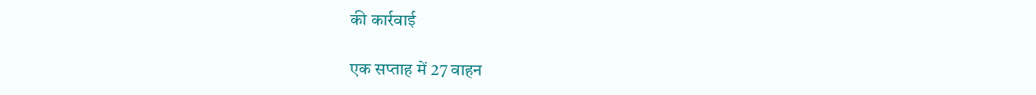की कार्रवाई

एक सप्ताह में 27 वाहन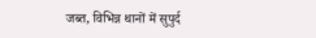जब्त, विभिन्न थानों में सुपुर्द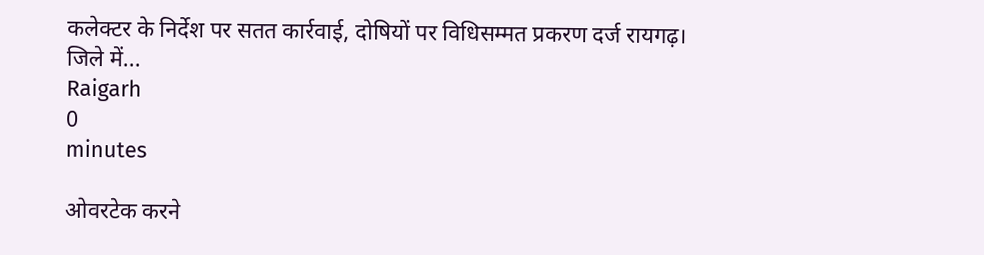कलेक्टर के निर्देश पर सतत कार्रवाई, दोषियों पर विधिसम्मत प्रकरण दर्ज रायगढ़। जिले में...
Raigarh
0
minutes

ओवरटेक करने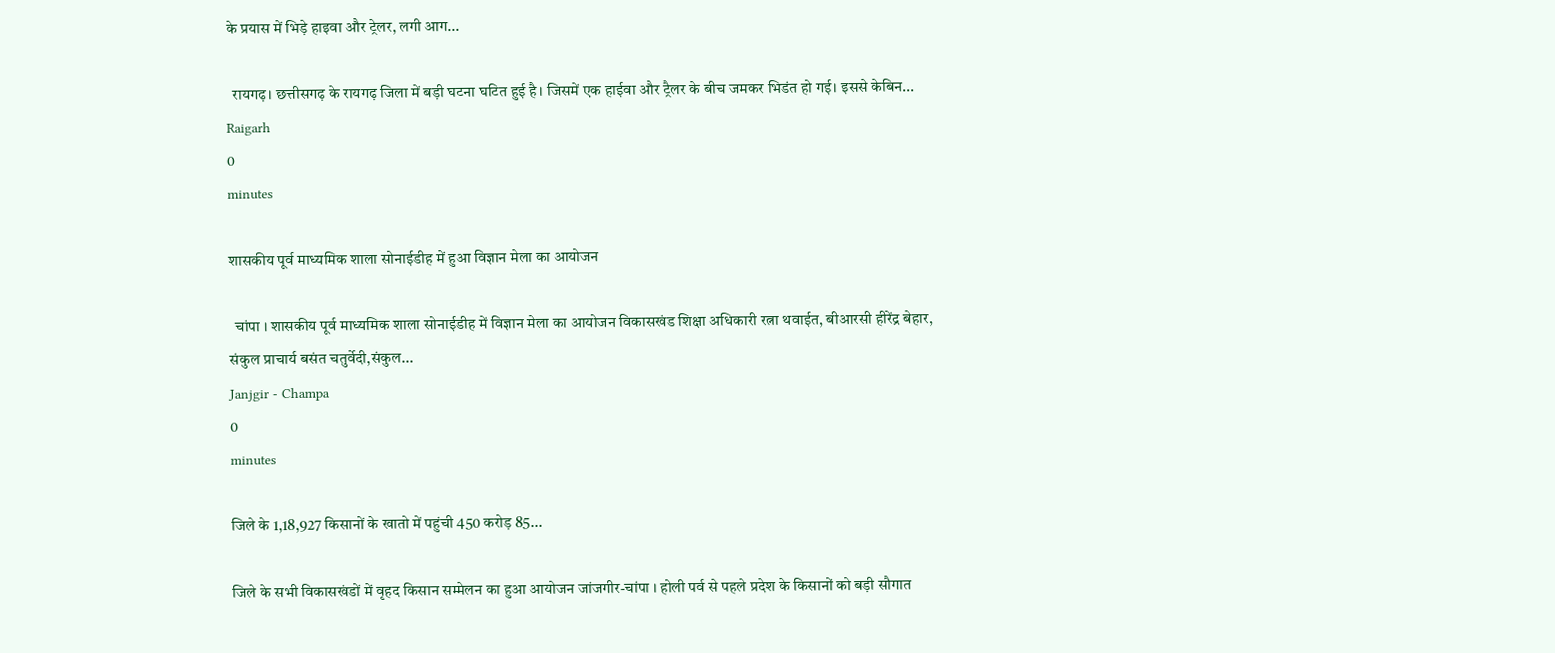के प्रयास में भिड़े हाइवा और ट्रेलर, लगी आग...

  रायगढ़। छत्तीसगढ़ के रायगढ़ जिला में बड़ी घटना घटित हुई है। जिसमें एक हाईवा और ट्रैलर के बीच जमकर भिडंत हो गई। इससे केबिन...
Raigarh
0
minutes

शासकीय पूर्व माध्यमिक शाला सोनाईडीह में हुआ विज्ञान मेला का आयोजन

  चांपा । शासकीय पूर्व माध्यमिक शाला सोनाईडीह में विज्ञान मेला का आयोजन विकासखंड शिक्षा अधिकारी रत्ना थवाईत, बीआरसी हीरेंद्र बेहार, संकुल प्राचार्य बसंत चतुर्वेदी,संकुल...
Janjgir - Champa
0
minutes

जिले के 1,18,927 किसानों के खातो में पहुंची 450 करोड़ 85...

जिले के सभी विकासखंडों में वृहद किसान सम्मेलन का हुआ आयोजन जांजगीर-चांपा । होली पर्व से पहले प्रदेश के किसानों को बड़ी सौगात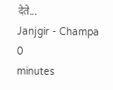देते...
Janjgir - Champa
0
minutes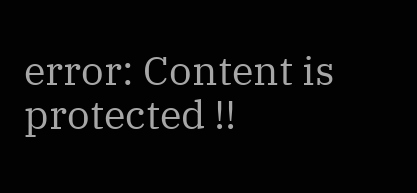error: Content is protected !!